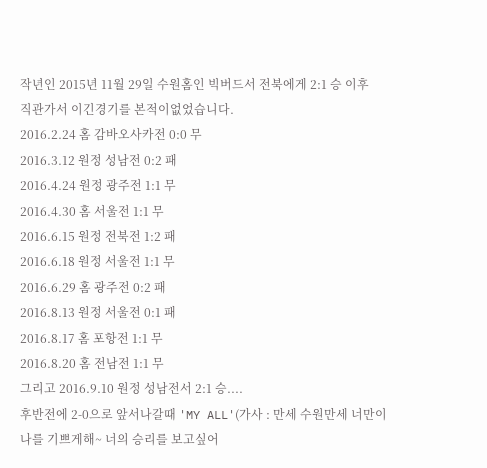작년인 2015년 11월 29일 수원홈인 빅버드서 전북에게 2:1 승 이후
직관가서 이긴경기를 본적이없었습니다.
2016.2.24 홈 감바오사카전 0:0 무
2016.3.12 원정 성남전 0:2 패
2016.4.24 원정 광주전 1:1 무
2016.4.30 홈 서울전 1:1 무
2016.6.15 원정 전북전 1:2 패
2016.6.18 원정 서울전 1:1 무
2016.6.29 홈 광주전 0:2 패
2016.8.13 원정 서울전 0:1 패
2016.8.17 홈 포항전 1:1 무
2016.8.20 홈 전남전 1:1 무
그리고 2016.9.10 원정 성남전서 2:1 승....
후반전에 2-0으로 앞서나갈때 'MY ALL'(가사 : 만세 수원만세 너만이 나를 기쁘게해~ 너의 승리를 보고싶어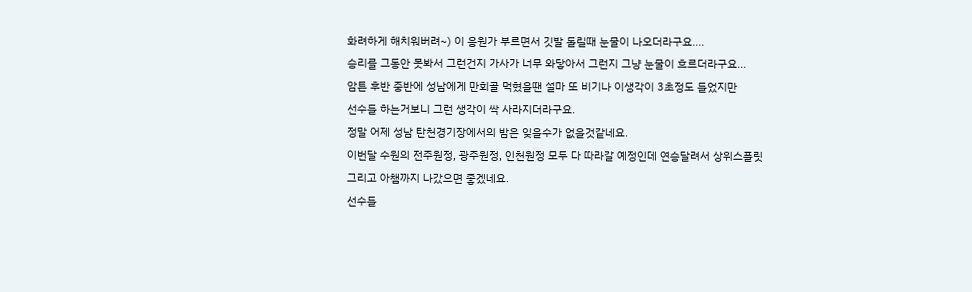화려하게 해치워버려~) 이 응원가 부르면서 깃발 돌릴때 눈물이 나오더라구요....
승리를 그동안 못봐서 그런건지 가사가 너무 와닿아서 그런지 그냥 눈물이 흐르더라구요...
암튼 후반 중반에 성남에게 만회골 먹혔을땐 설마 또 비기나 이생각이 3초정도 들었지만
선수들 하는거보니 그런 생각이 싹 사라지더라구요.
정말 어제 성남 탄천경기장에서의 밤은 잊을수가 없을것같네요.
이번달 수원의 전주원정, 광주원정, 인천원정 모두 다 따라갈 예정인데 연승달려서 상위스플릿 그리고 아챔까지 나갔으면 좋겠네요.
선수들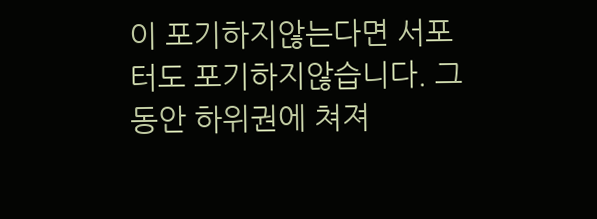이 포기하지않는다면 서포터도 포기하지않습니다. 그동안 하위권에 쳐져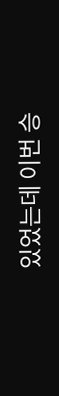있었는데 이번 승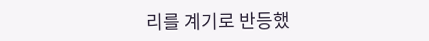리를 계기로 반등했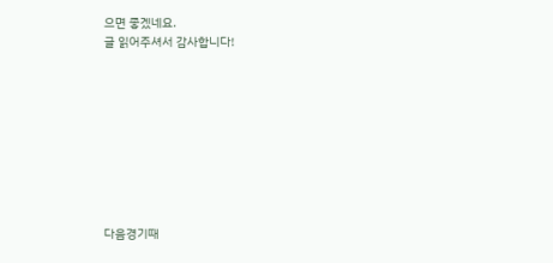으면 좋겠네요.
글 읽어주셔서 감사합니다!









다음경기때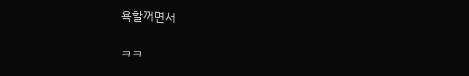욕할꺼면서

ㅋㅋ